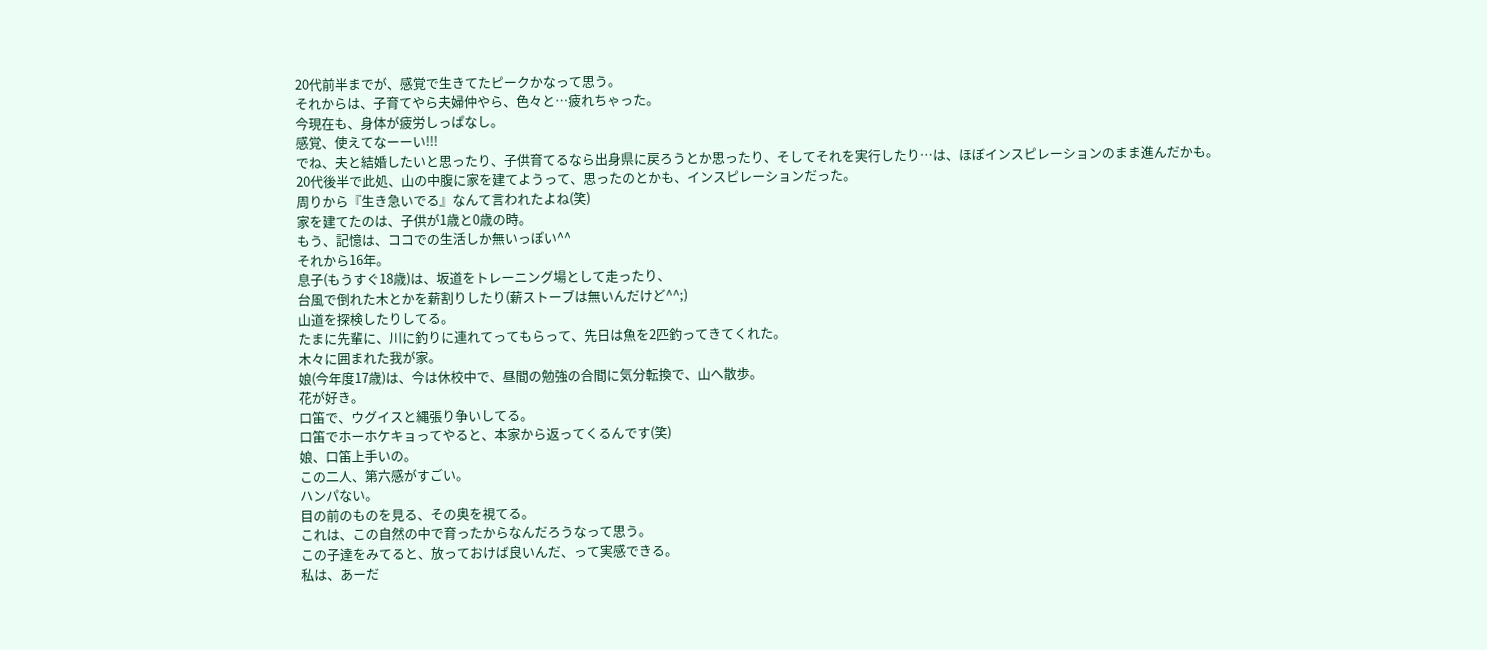20代前半までが、感覚で生きてたピークかなって思う。
それからは、子育てやら夫婦仲やら、色々と…疲れちゃった。
今現在も、身体が疲労しっぱなし。
感覚、使えてなーーい!!!
でね、夫と結婚したいと思ったり、子供育てるなら出身県に戻ろうとか思ったり、そしてそれを実行したり…は、ほぼインスピレーションのまま進んだかも。
20代後半で此処、山の中腹に家を建てようって、思ったのとかも、インスピレーションだった。
周りから『生き急いでる』なんて言われたよね(笑)
家を建てたのは、子供が1歳と0歳の時。
もう、記憶は、ココでの生活しか無いっぽい^^
それから16年。
息子(もうすぐ18歳)は、坂道をトレーニング場として走ったり、
台風で倒れた木とかを薪割りしたり(薪ストーブは無いんだけど^^;)
山道を探検したりしてる。
たまに先輩に、川に釣りに連れてってもらって、先日は魚を2匹釣ってきてくれた。
木々に囲まれた我が家。
娘(今年度17歳)は、今は休校中で、昼間の勉強の合間に気分転換で、山へ散歩。
花が好き。
口笛で、ウグイスと縄張り争いしてる。
口笛でホーホケキョってやると、本家から返ってくるんです(笑)
娘、口笛上手いの。
この二人、第六感がすごい。
ハンパない。
目の前のものを見る、その奥を視てる。
これは、この自然の中で育ったからなんだろうなって思う。
この子達をみてると、放っておけば良いんだ、って実感できる。
私は、あーだ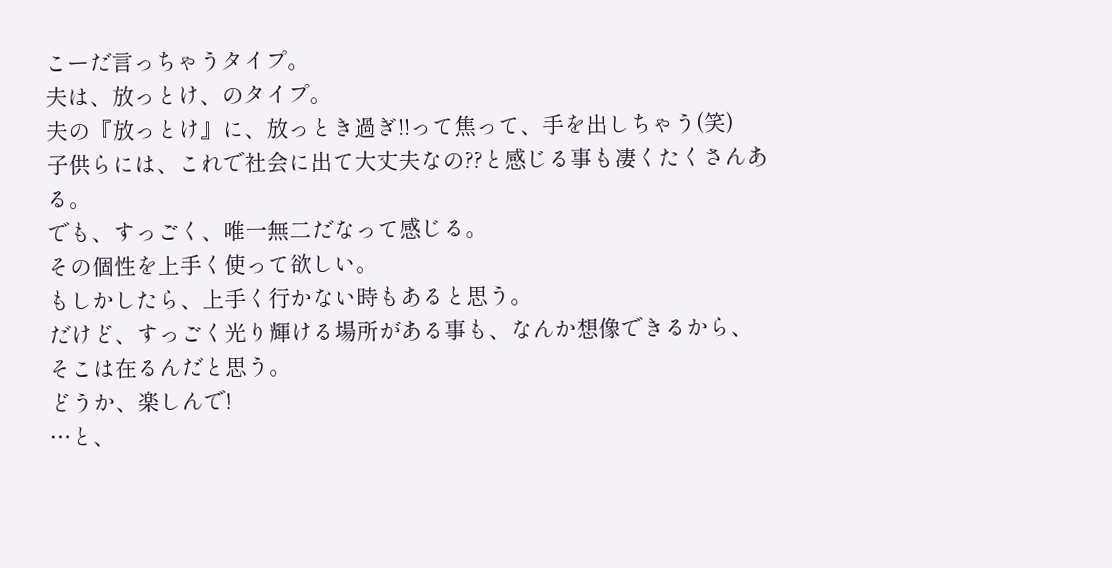こーだ言っちゃうタイプ。
夫は、放っとけ、のタイプ。
夫の『放っとけ』に、放っとき過ぎ!!って焦って、手を出しちゃう(笑)
子供らには、これで社会に出て大丈夫なの??と感じる事も凄くたくさんある。
でも、すっごく、唯一無二だなって感じる。
その個性を上手く使って欲しい。
もしかしたら、上手く行かない時もあると思う。
だけど、すっごく光り輝ける場所がある事も、なんか想像できるから、
そこは在るんだと思う。
どうか、楽しんで!
…と、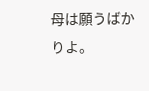母は願うばかりよ。